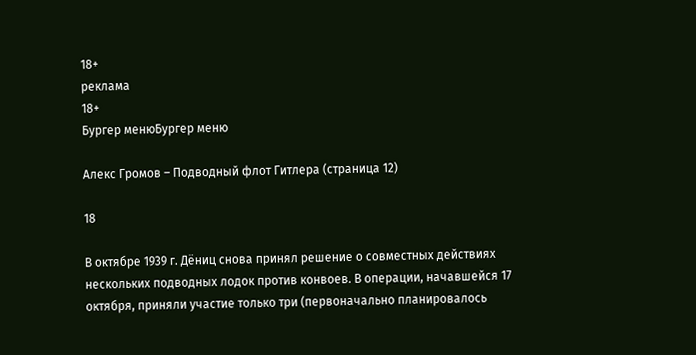18+
реклама
18+
Бургер менюБургер меню

Алекс Громов – Подводный флот Гитлера (страница 12)

18

В октябре 1939 г. Дёниц снова принял решение о совместных действиях нескольких подводных лодок против конвоев. В операции, начавшейся 17 октября, приняли участие только три (первоначально планировалось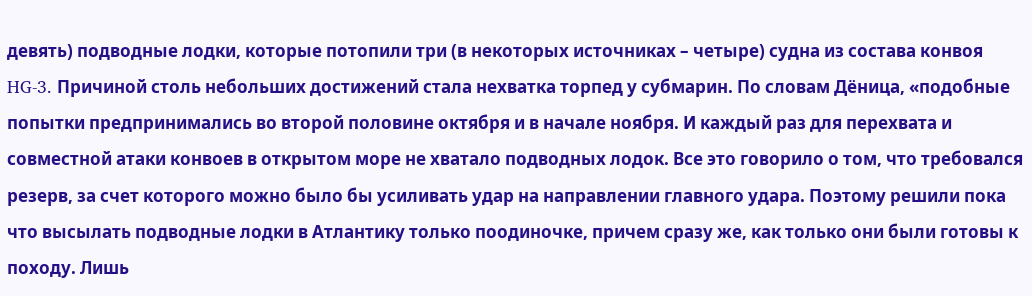девять) подводные лодки, которые потопили три (в некоторых источниках – четыре) судна из состава конвоя HG-3. Причиной столь небольших достижений стала нехватка торпед у субмарин. По словам Дёница, «подобные попытки предпринимались во второй половине октября и в начале ноября. И каждый раз для перехвата и совместной атаки конвоев в открытом море не хватало подводных лодок. Все это говорило о том, что требовался резерв, за счет которого можно было бы усиливать удар на направлении главного удара. Поэтому решили пока что высылать подводные лодки в Атлантику только поодиночке, причем сразу же, как только они были готовы к походу. Лишь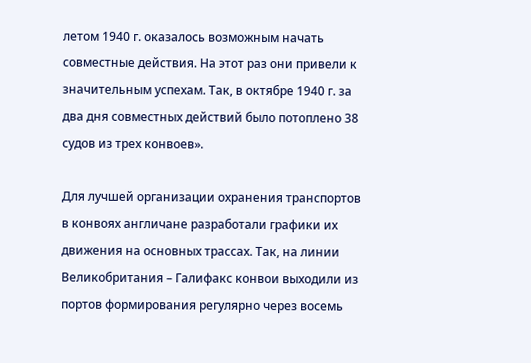летом 1940 г. оказалось возможным начать совместные действия. На этот раз они привели к значительным успехам. Так, в октябре 1940 г. за два дня совместных действий было потоплено 38 судов из трех конвоев».

Для лучшей организации охранения транспортов в конвоях англичане разработали графики их движения на основных трассах. Так, на линии Великобритания – Галифакс конвои выходили из портов формирования регулярно через восемь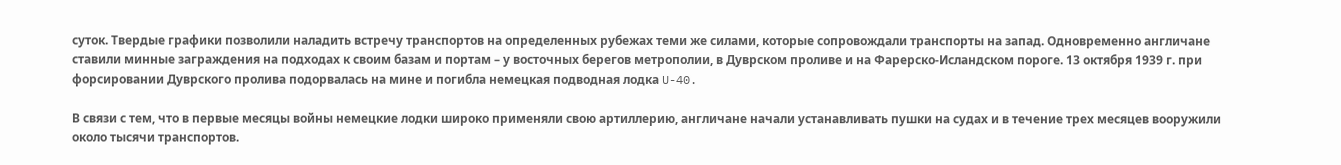суток. Твердые графики позволили наладить встречу транспортов на определенных рубежах теми же силами, которые сопровождали транспорты на запад. Одновременно англичане ставили минные заграждения на подходах к своим базам и портам – у восточных берегов метрополии, в Дуврском проливе и на Фарерско-Исландском пороге. 13 октября 1939 г. при форсировании Дуврского пролива подорвалась на мине и погибла немецкая подводная лодка U-40.

В связи с тем, что в первые месяцы войны немецкие лодки широко применяли свою артиллерию, англичане начали устанавливать пушки на судах и в течение трех месяцев вооружили около тысячи транспортов.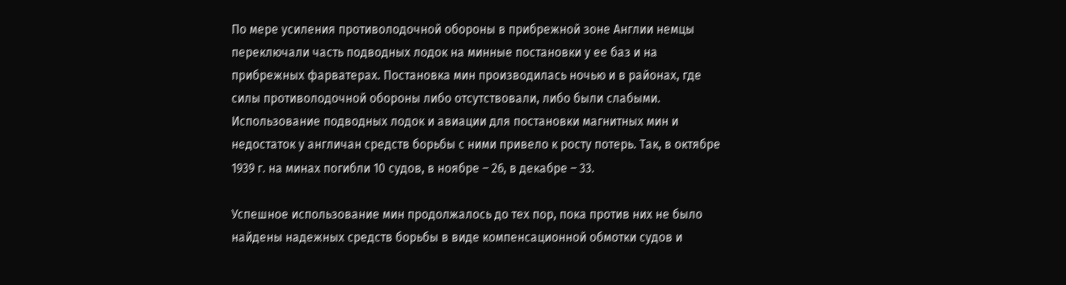По мере усиления противолодочной обороны в прибрежной зоне Англии немцы переключали часть подводных лодок на минные постановки у ее баз и на прибрежных фарватерах. Постановка мин производилась ночью и в районах, где силы противолодочной обороны либо отсутствовали, либо были слабыми. Использование подводных лодок и авиации для постановки магнитных мин и недостаток у англичан средств борьбы с ними привело к росту потерь. Так, в октябре 1939 г. на минах погибли 10 судов, в ноябре – 26, в декабре – 33.

Успешное использование мин продолжалось до тех пор, пока против них не было найдены надежных средств борьбы в виде компенсационной обмотки судов и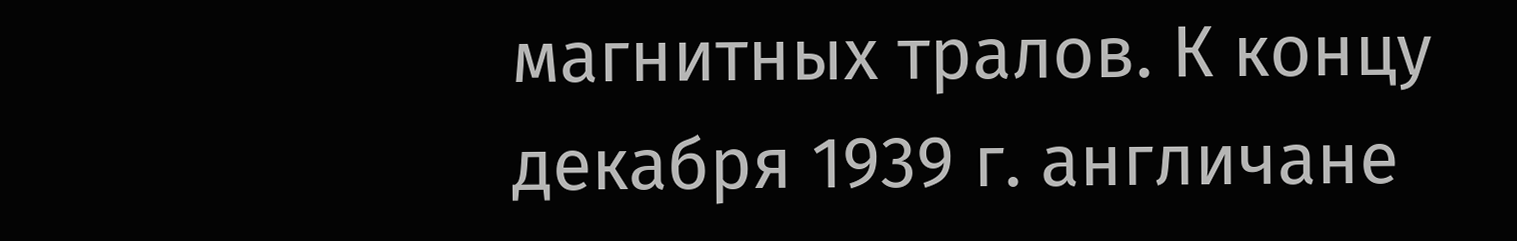магнитных тралов. К концу декабря 1939 г. англичане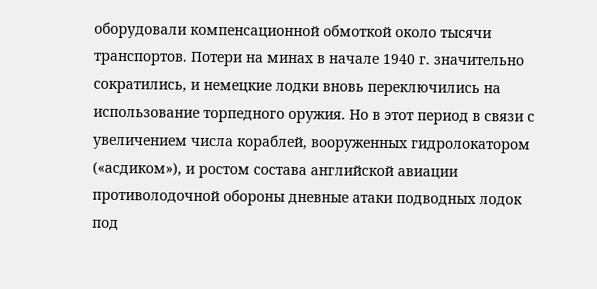оборудовали компенсационной обмоткой около тысячи транспортов. Потери на минах в начале 1940 г. значительно сократились, и немецкие лодки вновь переключились на использование торпедного оружия. Но в этот период в связи с увеличением числа кораблей, вооруженных гидролокатором («асдиком»), и ростом состава английской авиации противолодочной обороны дневные атаки подводных лодок под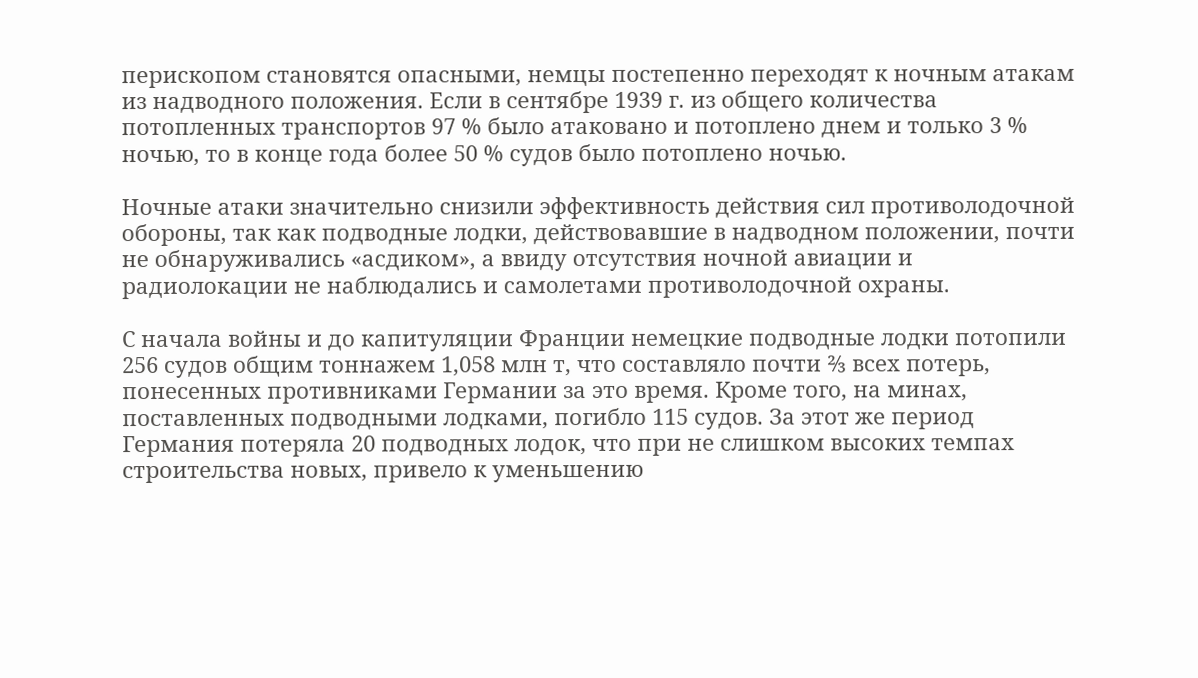перископом становятся опасными, немцы постепенно переходят к ночным атакам из надводного положения. Если в сентябре 1939 г. из общего количества потопленных транспортов 97 % было атаковано и потоплено днем и только 3 % ночью, то в конце года более 50 % судов было потоплено ночью.

Ночные атаки значительно снизили эффективность действия сил противолодочной обороны, так как подводные лодки, действовавшие в надводном положении, почти не обнаруживались «асдиком», а ввиду отсутствия ночной авиации и радиолокации не наблюдались и самолетами противолодочной охраны.

С начала войны и до капитуляции Франции немецкие подводные лодки потопили 256 судов общим тоннажем 1,058 млн т, что составляло почти ⅔ всех потерь, понесенных противниками Германии за это время. Кроме того, на минах, поставленных подводными лодками, погибло 115 судов. За этот же период Германия потеряла 20 подводных лодок, что при не слишком высоких темпах строительства новых, привело к уменьшению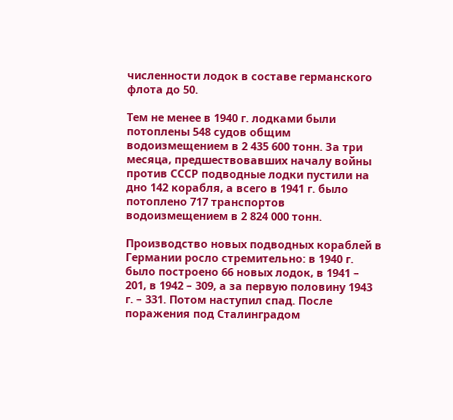численности лодок в составе германского флота до 50.

Тем не менее в 1940 г. лодками были потоплены 548 судов общим водоизмещением в 2 435 600 тонн. За три месяца, предшествовавших началу войны против СССР подводные лодки пустили на дно 142 корабля, а всего в 1941 г. было потоплено 717 транспортов водоизмещением в 2 824 000 тонн.

Производство новых подводных кораблей в Германии росло стремительно: в 1940 г. было построено 66 новых лодок, в 1941 – 201, в 1942 – 309, а за первую половину 1943 г. – 331. Потом наступил спад. После поражения под Сталинградом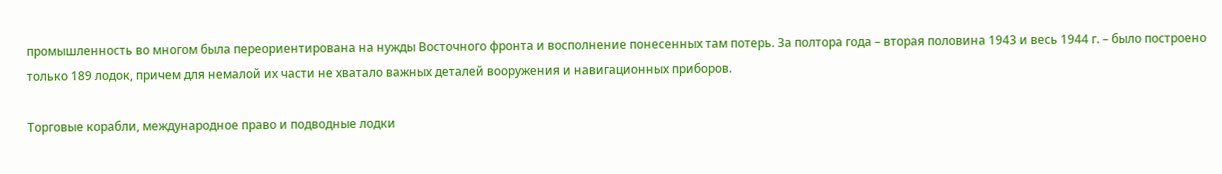промышленность во многом была переориентирована на нужды Восточного фронта и восполнение понесенных там потерь. За полтора года – вторая половина 1943 и весь 1944 г. – было построено только 189 лодок, причем для немалой их части не хватало важных деталей вооружения и навигационных приборов.

Торговые корабли, международное право и подводные лодки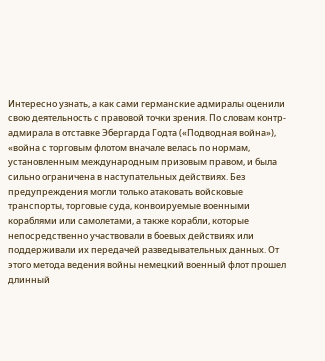Интересно узнать, а как сами германские адмиралы оценили свою деятельность с правовой точки зрения. По словам контр-адмирала в отставке Эбергарда Годта («Подводная война»), «война с торговым флотом вначале велась по нормам, установленным международным призовым правом, и была сильно ограничена в наступательных действиях. Без предупреждения могли только атаковать войсковые транспорты, торговые суда, конвоируемые военными кораблями или самолетами, а также корабли, которые непосредственно участвовали в боевых действиях или поддерживали их передачей разведывательных данных. От этого метода ведения войны немецкий военный флот прошел длинный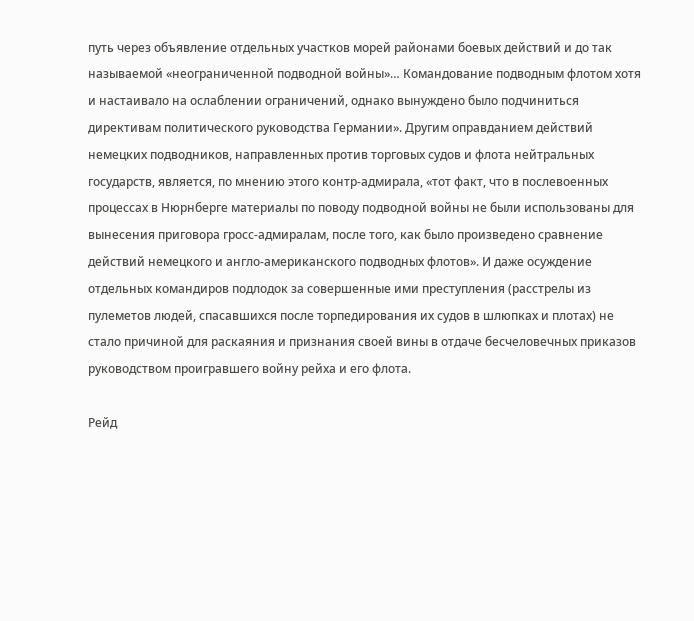путь через объявление отдельных участков морей районами боевых действий и до так называемой «неограниченной подводной войны»… Командование подводным флотом хотя и настаивало на ослаблении ограничений, однако вынуждено было подчиниться директивам политического руководства Германии». Другим оправданием действий немецких подводников, направленных против торговых судов и флота нейтральных государств, является, по мнению этого контр-адмирала, «тот факт, что в послевоенных процессах в Нюрнберге материалы по поводу подводной войны не были использованы для вынесения приговора гросс-адмиралам, после того, как было произведено сравнение действий немецкого и англо-американского подводных флотов». И даже осуждение отдельных командиров подлодок за совершенные ими преступления (расстрелы из пулеметов людей, спасавшихся после торпедирования их судов в шлюпках и плотах) не стало причиной для раскаяния и признания своей вины в отдаче бесчеловечных приказов руководством проигравшего войну рейха и его флота.

Рейд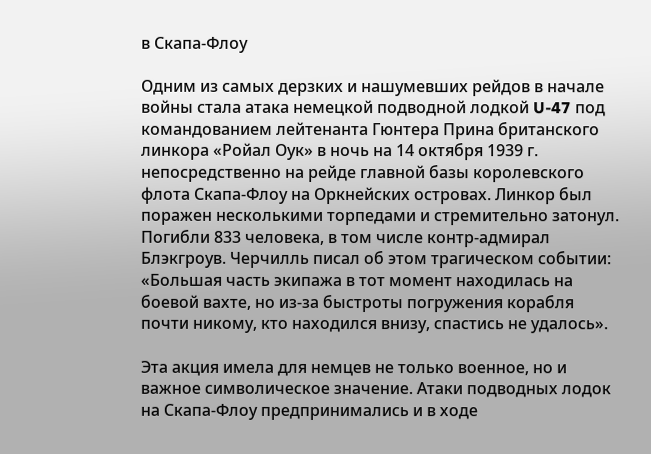в Скапа-Флоу

Одним из самых дерзких и нашумевших рейдов в начале войны стала атака немецкой подводной лодкой U-47 под командованием лейтенанта Гюнтера Прина британского линкора «Ройал Оук» в ночь на 14 октября 1939 г. непосредственно на рейде главной базы королевского флота Скапа-Флоу на Оркнейских островах. Линкор был поражен несколькими торпедами и стремительно затонул. Погибли 833 человека, в том числе контр-адмирал Блэкгроув. Черчилль писал об этом трагическом событии: «Большая часть экипажа в тот момент находилась на боевой вахте, но из-за быстроты погружения корабля почти никому, кто находился внизу, спастись не удалось».

Эта акция имела для немцев не только военное, но и важное символическое значение. Атаки подводных лодок на Скапа-Флоу предпринимались и в ходе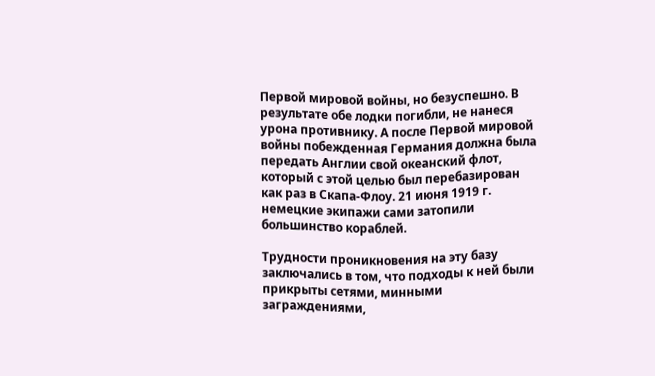Первой мировой войны, но безуспешно. В результате обе лодки погибли, не нанеся урона противнику. А после Первой мировой войны побежденная Германия должна была передать Англии свой океанский флот, который с этой целью был перебазирован как раз в Скапа-Флоу. 21 июня 1919 г. немецкие экипажи сами затопили большинство кораблей.

Трудности проникновения на эту базу заключались в том, что подходы к ней были прикрыты сетями, минными заграждениями,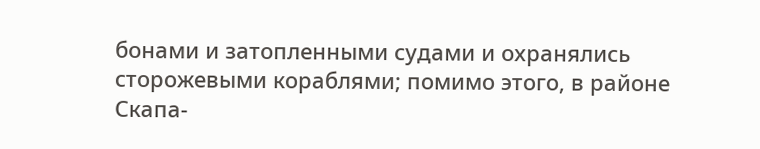бонами и затопленными судами и охранялись сторожевыми кораблями; помимо этого, в районе Скапа-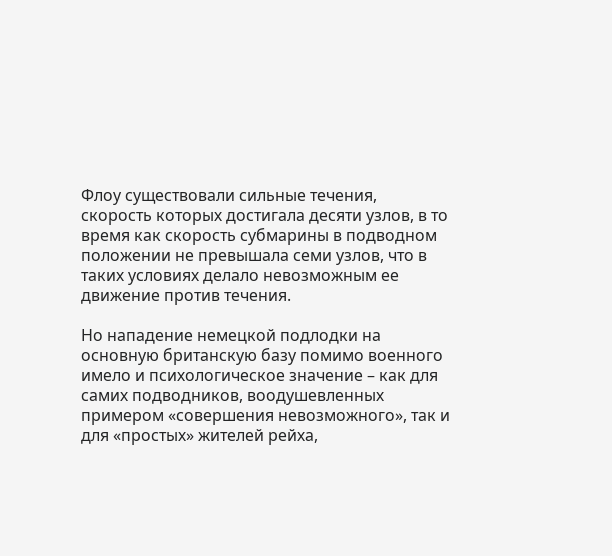Флоу существовали сильные течения, скорость которых достигала десяти узлов, в то время как скорость субмарины в подводном положении не превышала семи узлов, что в таких условиях делало невозможным ее движение против течения.

Но нападение немецкой подлодки на основную британскую базу помимо военного имело и психологическое значение – как для самих подводников, воодушевленных примером «совершения невозможного», так и для «простых» жителей рейха,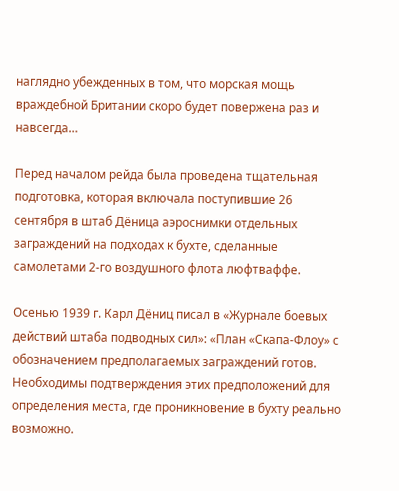наглядно убежденных в том, что морская мощь враждебной Британии скоро будет повержена раз и навсегда…

Перед началом рейда была проведена тщательная подготовка, которая включала поступившие 26 сентября в штаб Дёница аэроснимки отдельных заграждений на подходах к бухте, сделанные самолетами 2-го воздушного флота люфтваффе.

Осенью 1939 г. Карл Дёниц писал в «Журнале боевых действий штаба подводных сил»: «План «Скапа-Флоу» с обозначением предполагаемых заграждений готов. Необходимы подтверждения этих предположений для определения места, где проникновение в бухту реально возможно.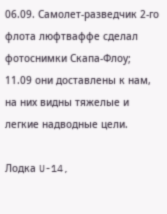06.09. Самолет-разведчик 2-го флота люфтваффе сделал фотоснимки Скапа-Флоу; 11.09 они доставлены к нам, на них видны тяжелые и легкие надводные цели.

Лодка U-14,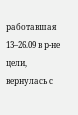работавшая 13–26.09 в р-не цели, вернулась с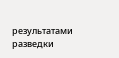результатами разведки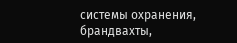системы охранения, брандвахты,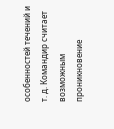особенностей течений и т. д. Командир считает возможным проникновение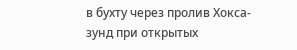в бухту через пролив Хокса-зунд при открытых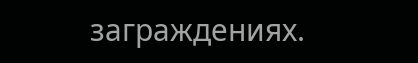заграждениях.